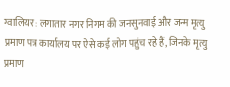ग्वालियर: लगातार नगर निगम की जनसुनवाई और जन्म मृत्यु प्रमाण पत्र कार्यालय पर ऐसे कई लोग पहुंच रहे हैं, जिनके मृत्यु प्रमाण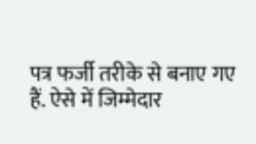पत्र फर्जी तरीके से बनाए गए हैं. ऐसे में जिम्मेदार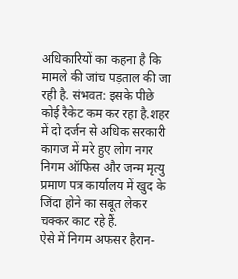अधिकारियों का कहना है कि मामले की जांच पड़ताल की जा रही है. संभवत: इसके पीछे कोई रैकेट कम कर रहा है.शहर में दो दर्जन से अधिक सरकारी कागज में मरे हुए लोग नगर निगम ऑफिस और जन्म मृत्यु प्रमाण पत्र कार्यालय में खुद के जिंदा होने का सबूत लेकर चक्कर काट रहे हैं.
ऐसे में निगम अफसर हैरान-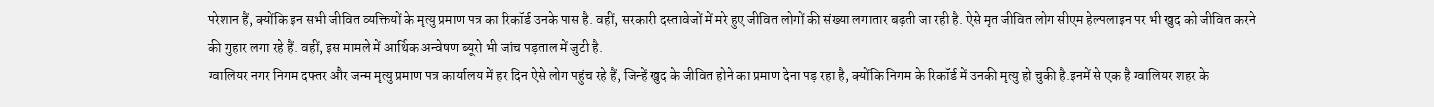परेशान हैं, क्योंकि इन सभी जीवित व्यक्तियों के मृत्यु प्रमाण पत्र का रिकॉर्ड उनके पास है. वहीं, सरकारी दस्तावेजों में मरे हुए जीवित लोगों की संख्या लगातार बढ़ती जा रही है. ऐसे मृत जीवित लोग सीएम हेल्पलाइन पर भी खुद को जीवित करने की गुहार लगा रहे हैं. वहीं, इस मामले में आर्थिक अन्वेषण ब्यूरो भी जांच पड़ताल में जुटी है.
ग्वालियर नगर निगम दफ्तर और जन्म मृत्यु प्रमाण पत्र कार्यालय में हर दिन ऐसे लोग पहुंच रहे हैं, जिन्हें खुद के जीवित होने का प्रमाण देना पड़ रहा है, क्योंकि निगम के रिकॉर्ड में उनकी मृत्यु हो चुकी है.इनमें से एक है ग्वालियर शहर के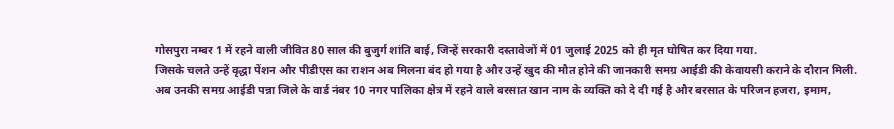गोसपुरा नम्बर 1 में रहने वाली जीवित 80 साल की बुजुर्ग शांति बाई, जिन्हें सरकारी दस्तावेजों में 01 जुलाई 2025 को ही मृत घोषित कर दिया गया.
जिसके चलते उन्हें वृद्धा पेंशन और पीडीएस का राशन अब मिलना बंद हो गया है और उन्हें खुद की मौत होने की जानकारी समग्र आईडी की केवायसी कराने के दौरान मिली. अब उनकी समग्र आईडी पन्ना जिले के वार्ड नंबर 10 नगर पालिका क्षेत्र में रहने वाले बरसात खान नाम के व्यक्ति को दे दी गई है और बरसात के परिजन हजरा, इमाम,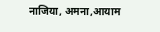नाजिया, अमना,आयाम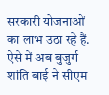सरकारी योजनाओं का लाभ उठा रहे हैं. ऐसे में अब बुजुर्ग शांति बाई ने सीएम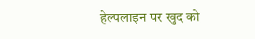हेल्पलाइन पर खुद को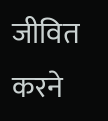जीवित करने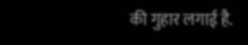की गुहार लगाई है.